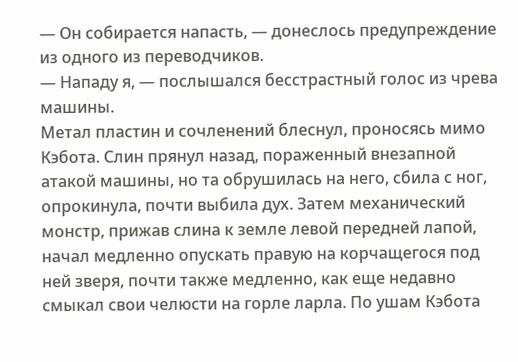— Он собирается напасть, — донеслось предупреждение из одного из переводчиков.
— Нападу я, — послышался бесстрастный голос из чрева машины.
Метал пластин и сочленений блеснул, проносясь мимо Кэбота. Слин прянул назад, пораженный внезапной атакой машины, но та обрушилась на него, сбила с ног, опрокинула, почти выбила дух. Затем механический монстр, прижав слина к земле левой передней лапой, начал медленно опускать правую на корчащегося под ней зверя, почти также медленно, как еще недавно смыкал свои челюсти на горле ларла. По ушам Кэбота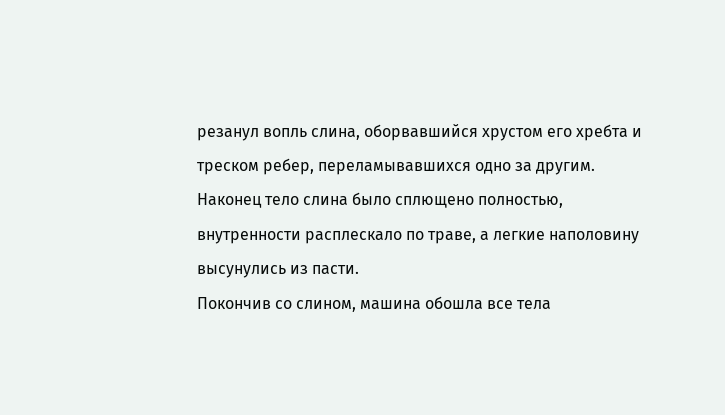резанул вопль слина, оборвавшийся хрустом его хребта и треском ребер, переламывавшихся одно за другим. Наконец тело слина было сплющено полностью, внутренности расплескало по траве, а легкие наполовину высунулись из пасти.
Покончив со слином, машина обошла все тела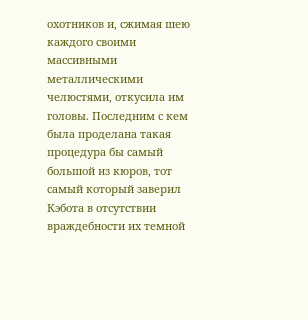охотников и, сжимая шею каждого своими массивными металлическими челюстями, откусила им головы. Последним с кем была проделана такая процедура бы самый большой из кюров, тот самый который заверил Кэбота в отсутствии враждебности их темной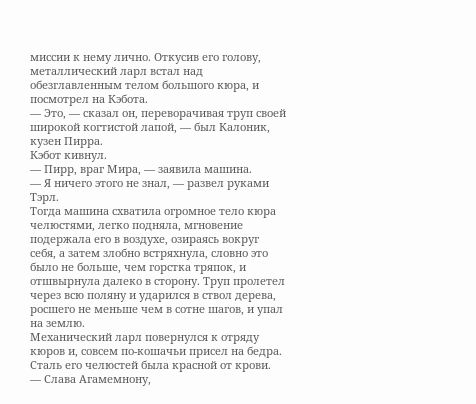миссии к нему лично. Откусив его голову, металлический ларл встал над обезглавленным телом большого кюра, и посмотрел на Кэбота.
— Это, — сказал он, переворачивая труп своей широкой когтистой лапой, — был Калоник, кузен Пирра.
Кэбот кивнул.
— Пирр, враг Мира, — заявила машина.
— Я ничего этого не знал, — развел руками Тэрл.
Тогда машина схватила огромное тело кюра челюстями, легко подняла, мгновение подержала его в воздухе, озираясь вокруг себя, а затем злобно встряхнула, словно это было не больше, чем горстка тряпок, и отшвырнула далеко в сторону. Труп пролетел через всю поляну и ударился в ствол дерева, росшего не меньше чем в сотне шагов, и упал на землю.
Механический ларл повернулся к отряду кюров и, совсем по-кошачьи присел на бедра. Сталь его челюстей была красной от крови.
— Слава Агамемнону,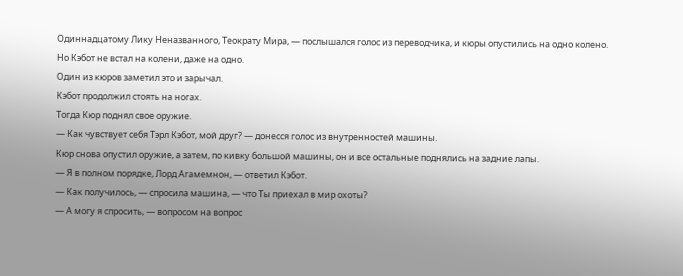Одиннадцатому Лику Неназванного, Теократу Мира, — послышался голос из переводчика, и кюры опустились на одно колено.
Но Кэбот не встал на колени, даже на одно.
Один из кюров заметил это и зарычал.
Кэбот продолжил стоять на ногах.
Тогда Кюр поднял свое оружие.
— Как чувствует себя Тэрл Кэбот, мой друг? — донесся голос из внутренностей машины.
Кюр снова опустил оружие, а затем, по кивку большой машины, он и все остальные поднялись на задние лапы.
— Я в полном порядке, Лорд Агамемнон, — ответил Кэбот.
— Как получилось, — спросила машина, — что Ты приехал в мир охоты?
— А могу я спросить, — вопросом на вопрос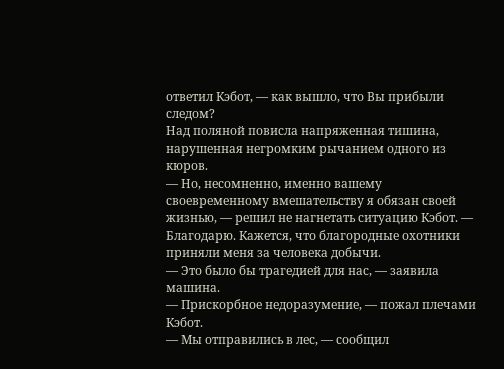ответил Кэбот, — как вышло, что Вы прибыли следом?
Над поляной повисла напряженная тишина, нарушенная негромким рычанием одного из кюров.
— Но, несомненно, именно вашему своевременному вмешательству я обязан своей жизнью, — решил не нагнетать ситуацию Кэбот. — Благодарю. Кажется, что благородные охотники приняли меня за человека добычи.
— Это было бы трагедией для нас, — заявила машина.
— Прискорбное недоразумение, — пожал плечами Кэбот.
— Мы отправились в лес, — сообщил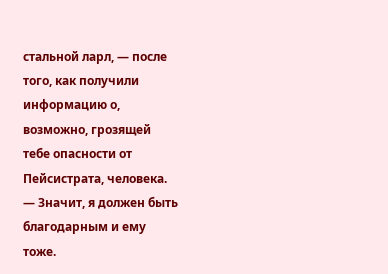стальной ларл, — после того, как получили информацию о, возможно, грозящей тебе опасности от Пейсистрата, человека.
— Значит, я должен быть благодарным и ему тоже.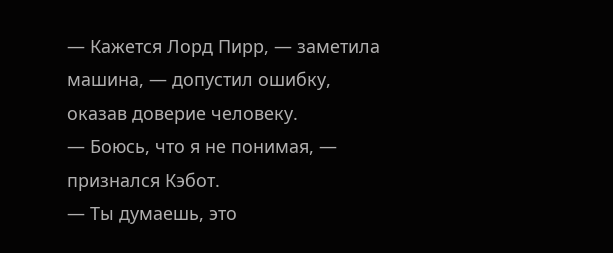— Кажется Лорд Пирр, — заметила машина, — допустил ошибку, оказав доверие человеку.
— Боюсь, что я не понимая, — признался Кэбот.
— Ты думаешь, это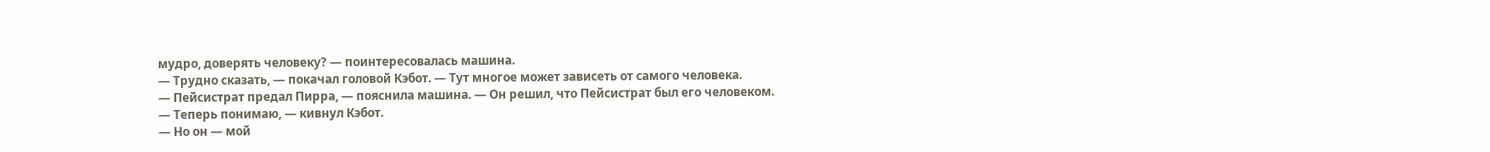мудро, доверять человеку? — поинтересовалась машина.
— Трудно сказать, — покачал головой Кэбот. — Тут многое может зависеть от самого человека.
— Пейсистрат предал Пирра, — пояснила машина. — Он решил, что Пейсистрат был его человеком.
— Теперь понимаю, — кивнул Кэбот.
— Но он — мой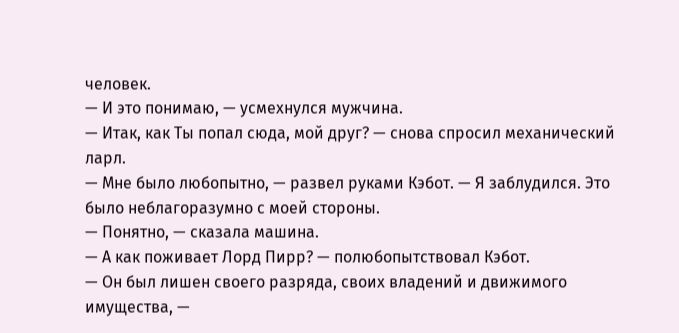человек.
— И это понимаю, — усмехнулся мужчина.
— Итак, как Ты попал сюда, мой друг? — снова спросил механический ларл.
— Мне было любопытно, — развел руками Кэбот. — Я заблудился. Это было неблагоразумно с моей стороны.
— Понятно, — сказала машина.
— А как поживает Лорд Пирр? — полюбопытствовал Кэбот.
— Он был лишен своего разряда, своих владений и движимого имущества, —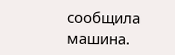сообщила машина.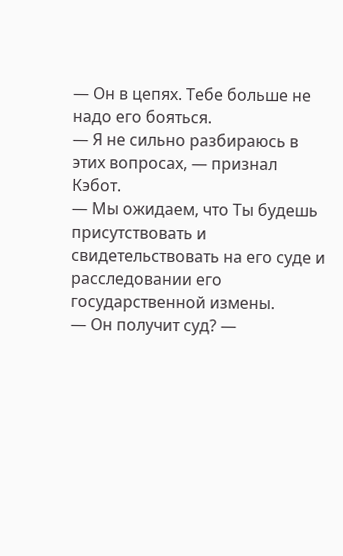— Он в цепях. Тебе больше не надо его бояться.
— Я не сильно разбираюсь в этих вопросах, — признал Кэбот.
— Мы ожидаем, что Ты будешь присутствовать и свидетельствовать на его суде и расследовании его государственной измены.
— Он получит суд? —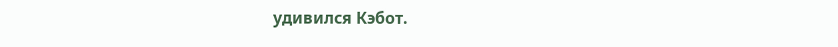удивился Кэбот.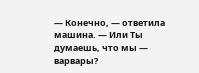— Конечно, — ответила машина. — Или Ты думаешь, что мы — варвары?